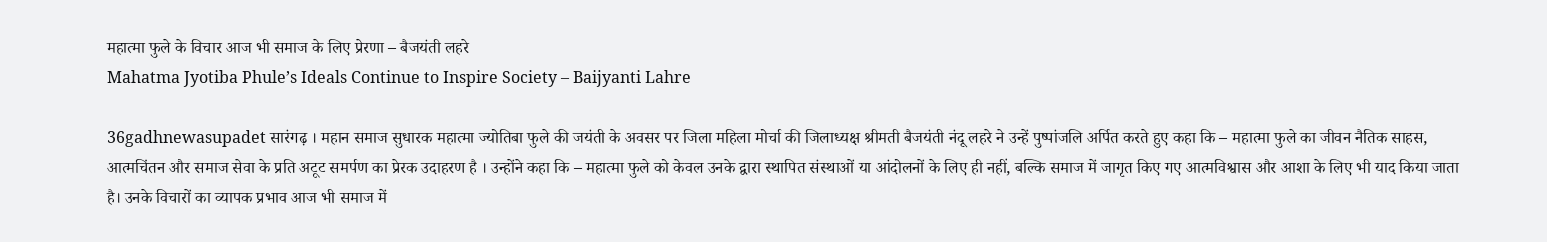महात्मा फुले के विचार आज भी समाज के लिए प्रेरणा – बैजयंती लहरे
Mahatma Jyotiba Phule’s Ideals Continue to Inspire Society – Baijyanti Lahre

36gadhnewasupadet सारंगढ़ । महान समाज सुधारक महात्मा ज्योतिबा फुले की जयंती के अवसर पर जिला महिला मोर्चा की जिलाध्यक्ष श्रीमती बैजयंती नंदू लहरे ने उन्हें पुष्पांजलि अर्पित करते हुए कहा कि – महात्मा फुले का जीवन नैतिक साहस, आत्मचिंतन और समाज सेवा के प्रति अटूट समर्पण का प्रेरक उदाहरण है । उन्होंने कहा कि – महात्मा फुले को केवल उनके द्वारा स्थापित संस्थाओं या आंदोलनों के लिए ही नहीं, बल्कि समाज में जागृत किए गए आत्मविश्वास और आशा के लिए भी याद किया जाता है। उनके विचारों का व्यापक प्रभाव आज भी समाज में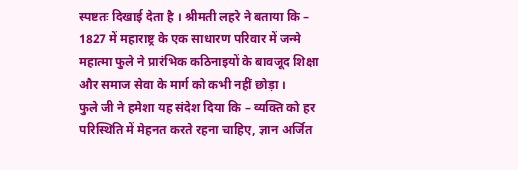स्पष्टतः दिखाई देता है । श्रीमती लहरे ने बताया कि – 1827 में महाराष्ट्र के एक साधारण परिवार में जन्मे महात्मा फुले ने प्रारंभिक कठिनाइयों के बावजूद शिक्षा और समाज सेवा के मार्ग को कभी नहीं छोड़ा ।
फुले जी ने हमेशा यह संदेश दिया कि – व्यक्ति को हर परिस्थिति में मेहनत करते रहना चाहिए, ज्ञान अर्जित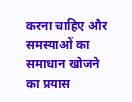करना चाहिए और समस्याओं का समाधान खोजने का प्रयास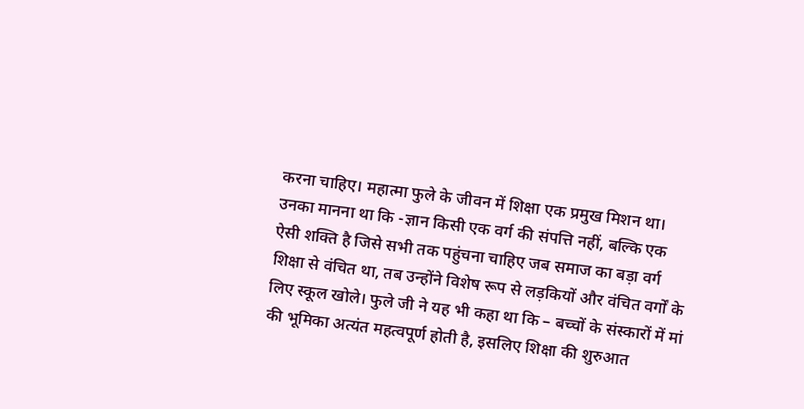करना चाहिए। महात्मा फुले के जीवन में शिक्षा एक प्रमुख मिशन था। उनका मानना था कि -ज्ञान किसी एक वर्ग की संपत्ति नहीं, बल्कि एक ऐसी शक्ति है जिसे सभी तक पहुंचना चाहिए जब समाज का बड़ा वर्ग शिक्षा से वंचित था, तब उन्होंने विशेष रूप से लड़कियों और वंचित वर्गों के लिए स्कूल खोले। फुले जी ने यह भी कहा था कि – बच्चों के संस्कारों में मां की भूमिका अत्यंत महत्वपूर्ण होती है, इसलिए शिक्षा की शुरुआत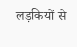लड़कियों से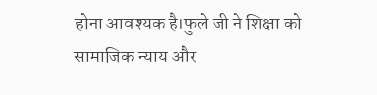होना आवश्यक है।फुले जी ने शिक्षा को सामाजिक न्याय और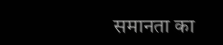समानता का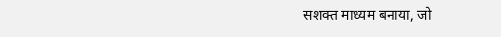सशक्त माध्यम बनाया, जो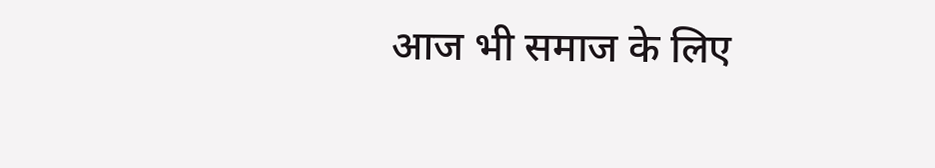आज भी समाज के लिए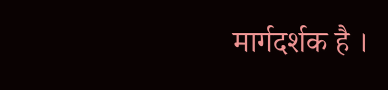मार्गदर्शक है ।